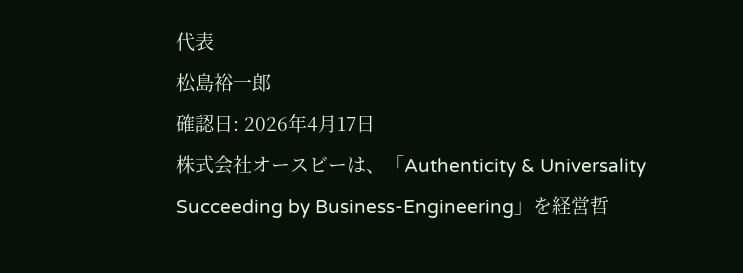代表
松島裕一郎
確認日: 2026年4月17日
株式会社オースビーは、「Authenticity & Universality Succeeding by Business-Engineering」を経営哲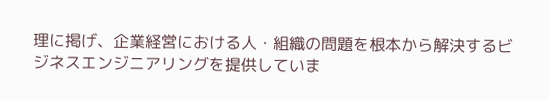理に掲げ、企業経営における人・組織の問題を根本から解決するビジネスエンジニアリングを提供していま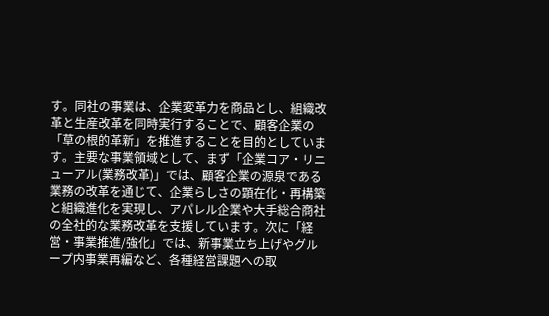す。同社の事業は、企業変革力を商品とし、組織改革と生産改革を同時実行することで、顧客企業の「草の根的革新」を推進することを目的としています。主要な事業領域として、まず「企業コア・リニューアル(業務改革)」では、顧客企業の源泉である業務の改革を通じて、企業らしさの顕在化・再構築と組織進化を実現し、アパレル企業や大手総合商社の全社的な業務改革を支援しています。次に「経営・事業推進/強化」では、新事業立ち上げやグループ内事業再編など、各種経営課題への取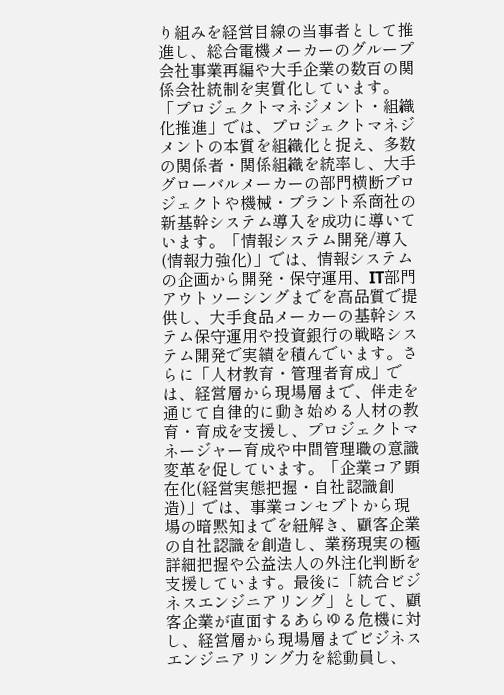り組みを経営目線の当事者として推進し、総合電機メーカーのグループ会社事業再編や大手企業の数百の関係会社統制を実質化しています。「プロジェクトマネジメント・組織化推進」では、プロジェクトマネジメントの本質を組織化と捉え、多数の関係者・関係組織を統率し、大手グローバルメーカーの部門横断プロジェクトや機械・プラント系商社の新基幹システム導入を成功に導いています。「情報システム開発/導入(情報力強化)」では、情報システムの企画から開発・保守運用、IT部門アウトソーシングまでを高品質で提供し、大手食品メーカーの基幹システム保守運用や投資銀行の戦略システム開発で実績を積んでいます。さらに「人材教育・管理者育成」では、経営層から現場層まで、伴走を通じて自律的に動き始める人材の教育・育成を支援し、プロジェクトマネージャー育成や中間管理職の意識変革を促しています。「企業コア顕在化(経営実態把握・自社認識創造)」では、事業コンセプトから現場の暗黙知までを紐解き、顧客企業の自社認識を創造し、業務現実の極詳細把握や公益法人の外注化判断を支援しています。最後に「統合ビジネスエンジニアリング」として、顧客企業が直面するあらゆる危機に対し、経営層から現場層までビジネスエンジニアリング力を総動員し、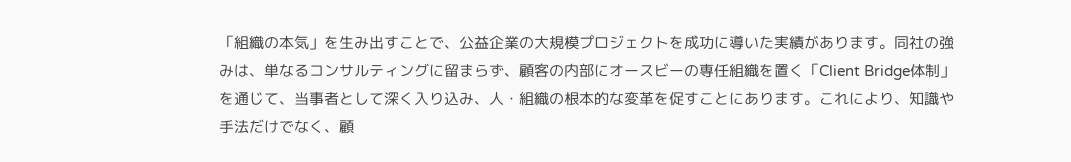「組織の本気」を生み出すことで、公益企業の大規模プロジェクトを成功に導いた実績があります。同社の強みは、単なるコンサルティングに留まらず、顧客の内部にオースビーの専任組織を置く「Client Bridge体制」を通じて、当事者として深く入り込み、人・組織の根本的な変革を促すことにあります。これにより、知識や手法だけでなく、顧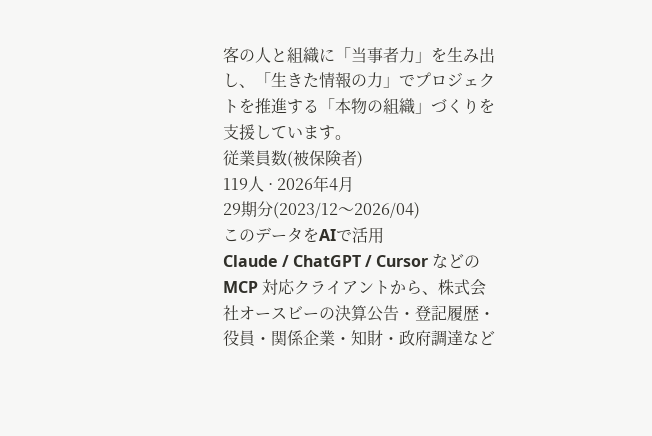客の人と組織に「当事者力」を生み出し、「生きた情報の力」でプロジェクトを推進する「本物の組織」づくりを支援しています。
従業員数(被保険者)
119人 · 2026年4月
29期分(2023/12〜2026/04)
このデータをAIで活用
Claude / ChatGPT / Cursor などの MCP 対応クライアントから、株式会社オースビーの決算公告・登記履歴・役員・関係企業・知財・政府調達など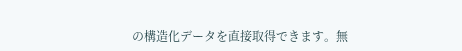の構造化データを直接取得できます。無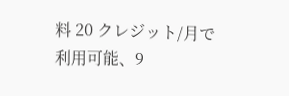料 20 クレジット/月で利用可能、9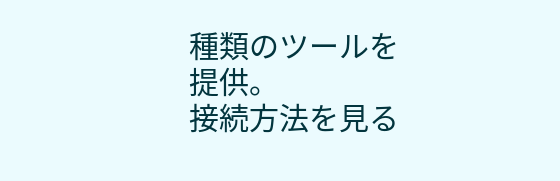種類のツールを提供。
接続方法を見る